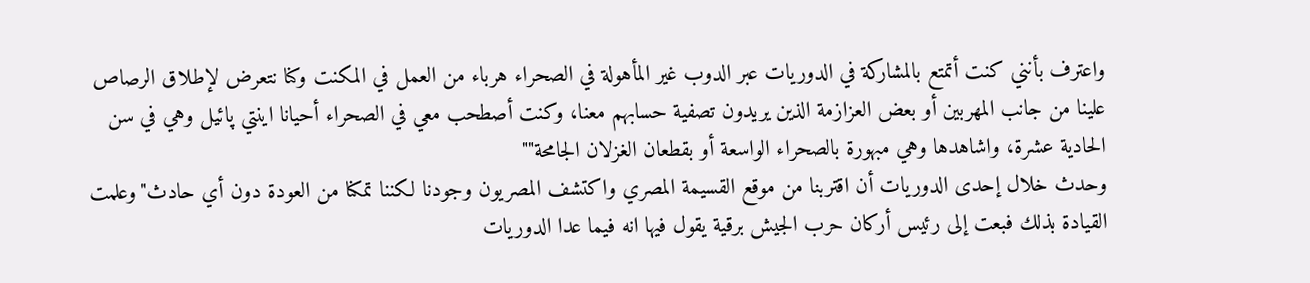واعترف بأنني كنت أتمتع بالمشاركة في الدوريات عبر الدوب غير المأهولة في الصحراء هرباء من العمل في المكنت وكنا نتعرض لإطلاق الرصاص علينا من جانب المهربين أو بعض العزازمة الذين يريدون تصفية حسابهم معنا، وكنت أصطحب معي في الصحراء أحيانا اينتي پائيل وهي في سن الحادية عشرة، واشاهدها وهي مبهورة بالصحراء الواسعة أو بقطعان الغزلان الجامحة""
وحدث خلال إحدى الدوريات أن اقتربنا من موقع القسيمة المصري واكتشف المصريون وجودنا لكننا تمكنا من العودة دون أي حادث"وعلمت القيادة بذلك فبعت إلى رئيس أركان حرب الجيش برقية يقول فيها انه فيما عدا الدوريات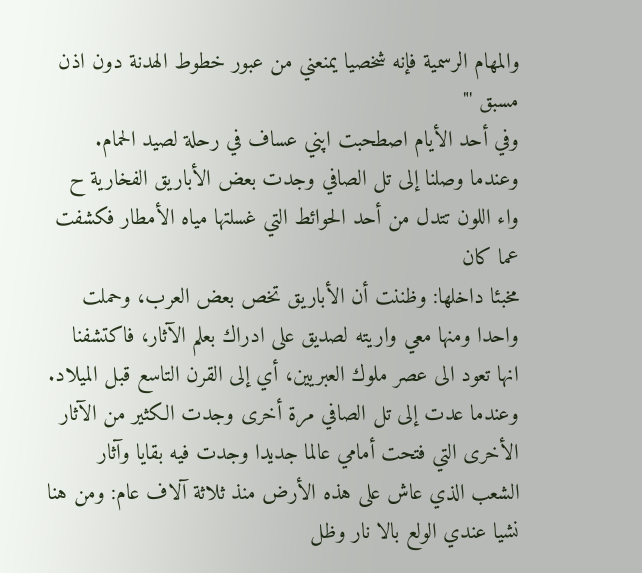والمهام الرسمية فإنه شخصيا يمنعني من عبور خطوط الهدنة دون اذن مسبق '"
وفي أحد الأيام اصطحبت اپني عساف في رحلة لصيد الحمام. وعندما وصلنا إلى تل الصافي وجدت بعض الأباريق الفخارية ح واء اللون تتدل من أحد الحوائط التي غسلتها مياه الأمطار فكشفت عما كان
مخبئا داخلها: وظننت أن الأباريق تخص بعض العرب، وحملت واحدا ومنها معي واريته لصديق على ادراك بعلم الآثار، فاكتشفنا انها تعود الى عصر ملوك العبريين، أي إلى القرن التاسع قبل الميلاد. وعندما عدت إلى تل الصافي مرة أخرى وجدت الكثير من الآثار الأخرى التي فتحت أمامي عالما جديدا وجدت فيه بقايا وآثار الشعب الذي عاش على هذه الأرض منذ ثلاثة آلاف عام: ومن هنا نشيا عندي الولع بالا نار وظل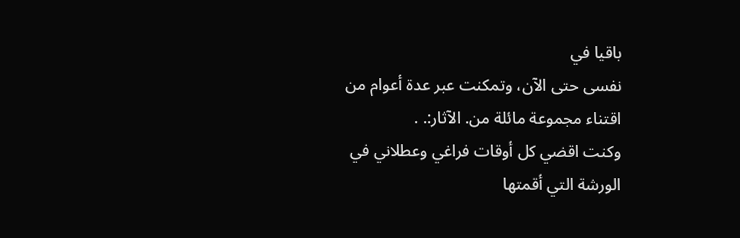باقيا في
نفسى حتى الآن، وتمكنت عبر عدة أعوام من اقتناء مجموعة مائلة من. الآثار:. .
وكنت اقضي كل أوقات فراغي وعطلاني في الورشة التي أقمتها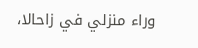وراء منزلي في زاحالا،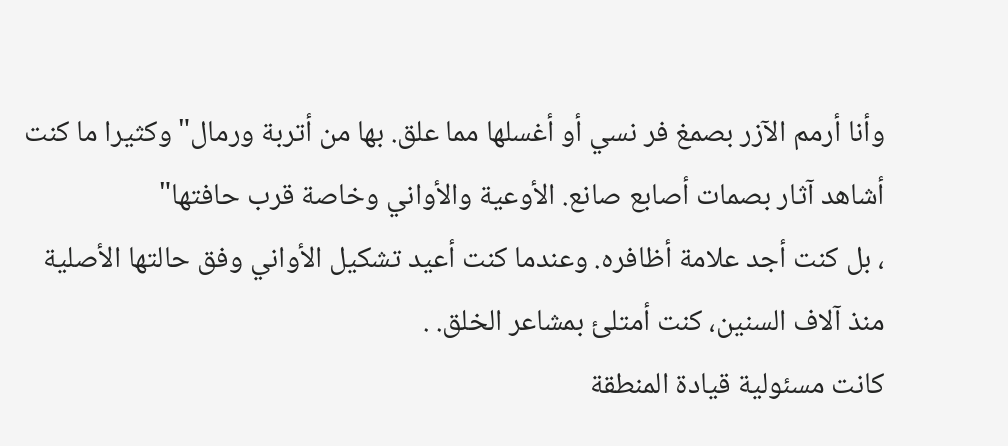وأنا أرمم الآزر بصمغ فر نسي أو أغسلها مما علق. بها من أتربة ورمال"وكثيرا ما كنت أشاهد آثار بصمات أصابع صانع. الأوعية والأواني وخاصة قرب حافتها"
، بل كنت أجد علامة أظافره. وعندما كنت أعيد تشكيل الأواني وفق حالتها الأصلية منذ آلاف السنين، كنت أمتلئ بمشاعر الخلق. .
كانت مسئولية قيادة المنطقة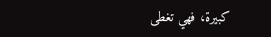كبيرة، فهي تغطى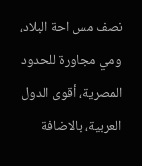نصف مس احة البلاد، ومي مجاورة للحدود المصرية، أقوى الدول العربية، بالاضافة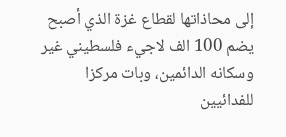إلى محاذاتها لقطاع غزة الذي أصبح يضم 100 الف لاجيء فلسطيني غير وسكانه الدائمين، وبات مركزا للفدائيين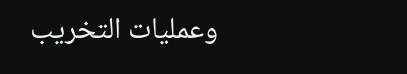وعمليات التخريب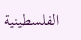الفلسطينية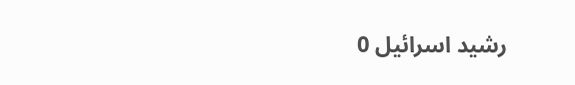رشيد اسرائيل 0